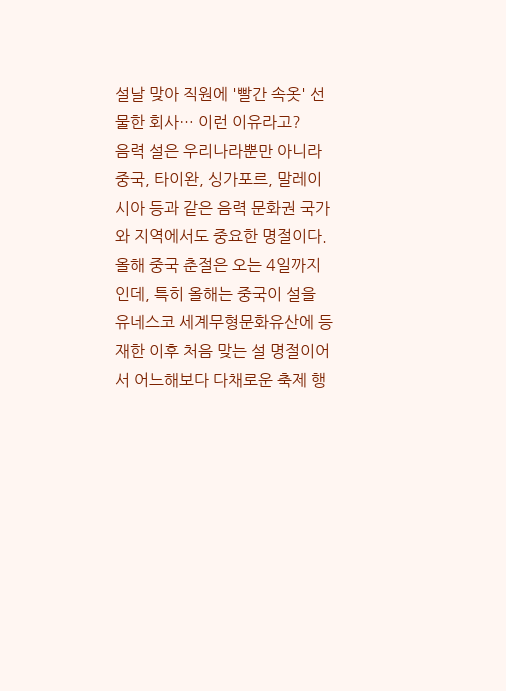설날 맞아 직원에 '빨간 속옷' 선물한 회사… 이런 이유라고?
음력 설은 우리나라뿐만 아니라 중국, 타이완, 싱가포르, 말레이시아 등과 같은 음력 문화권 국가와 지역에서도 중요한 명절이다. 올해 중국 춘절은 오는 4일까지인데, 특히 올해는 중국이 설을 유네스코 세계무형문화유산에 등재한 이후 처음 맞는 설 명절이어서 어느해보다 다채로운 축제 행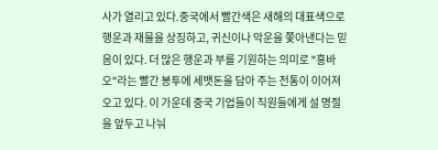사가 열리고 있다.중국에서 빨간색은 새해의 대표색으로 행운과 재물을 상징하고, 귀신이나 악운을 쫓아낸다는 믿음이 있다. 더 많은 행운과 부를 기원하는 의미로 "홍바오"라는 빨간 봉투에 세뱃돈을 담아 주는 전통이 이어져 오고 있다. 이 가운데 중국 기업들이 직원들에게 설 명절을 앞두고 나눠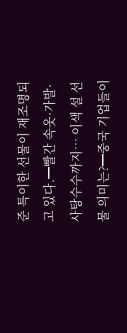준 특이한 선물이 재조명되고 있다.━빨간 속옷·가발·사탕수수까지… 이색 설 선물 의미는?━중국 기업들이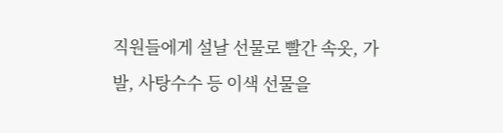직원들에게 설날 선물로 빨간 속옷, 가발, 사탕수수 등 이색 선물을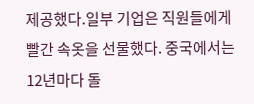제공했다.일부 기업은 직원들에게 빨간 속옷을 선물했다. 중국에서는 12년마다 돌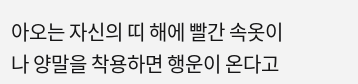아오는 자신의 띠 해에 빨간 속옷이나 양말을 착용하면 행운이 온다고